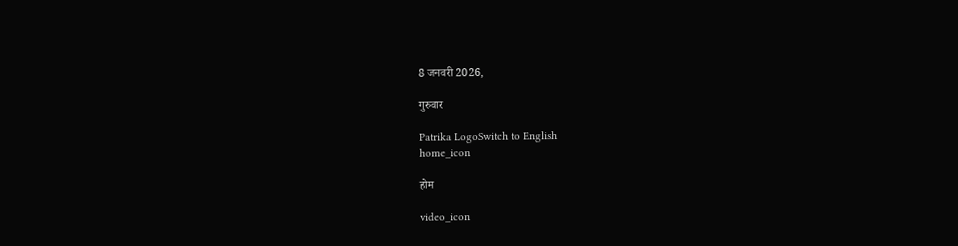8 जनवरी 2026,

गुरुवार

Patrika LogoSwitch to English
home_icon

होम

video_icon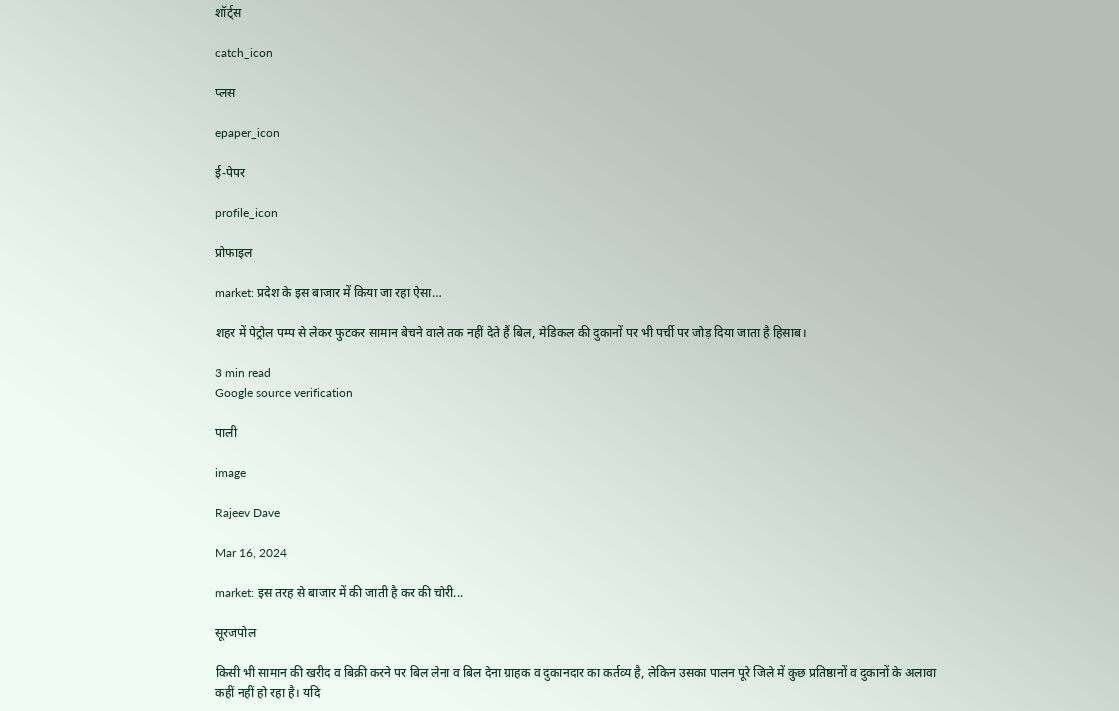शॉर्ट्स

catch_icon

प्लस

epaper_icon

ई-पेपर

profile_icon

प्रोफाइल

market: प्रदेश के इस बाजार में किया जा रहा ऐसा…

शहर में पेट्रोल पम्प से लेकर फुटकर सामान बेचने वाले तक नहीं देते हैं बिल, मेडिकल की दुकानों पर भी पर्ची पर जोड़ दिया जाता है हिसाब।

3 min read
Google source verification

पाली

image

Rajeev Dave

Mar 16, 2024

market: इस तरह से बाजार में की जाती है कर की चोरी...

सूरजपोल

किसी भी सामान की खरीद व बिक्री करने पर बिल लेना व बिल देना ग्राहक व दुकानदार का कर्तव्य है, लेकिन उसका पालन पूरे जिले में कुछ प्रतिष्ठानों व दुकानों के अलावा कहीं नहीं हो रहा है। यदि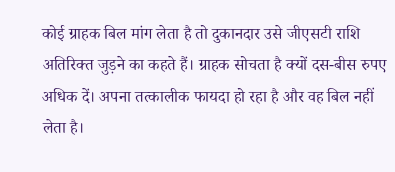कोई ग्राहक बिल मांग लेता है तो दुकानदार उसे जीएसटी राशि अतिरिक्त जुड़ने का कहते हैं। ग्राहक सोचता है क्यों दस-बीस रुपए अधिक दें। अपना तत्कालीक फायदा हो रहा है और वह बिल नहीं लेता है।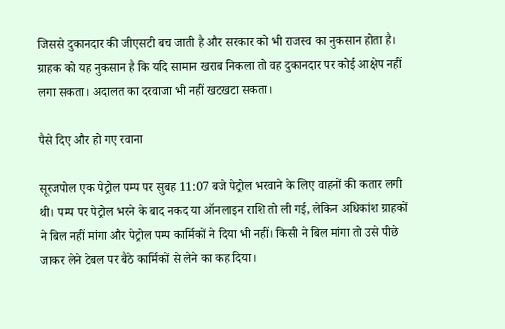जिससे दुकानदार की जीएसटी बच जाती है और सरकार को भी राजस्व का नुकसान होता है। ग्राहक को यह नुकसान है कि यदि सामान खराब निकला तो वह दुकानदार पर कोई आक्षेप नहीं लगा सकता। अदालत का दरवाजा भी नहीं खटखटा सकता।

पैसे दिए और हो गए रवाना

सूरजपोल एक पेट्रोल पम्प पर सुबह 11:07 बजे पेट्रोल भरवाने के लिए वाहनों की कतार लगी थी। पम्प पर पेट्रोल भरने के बाद नकद या ऑनलाइन राशि तो ली गई, लेकिन अधिकांश ग्राहकों ने बिल नहीं मांगा और पेट्रोल पम्प कार्मिकों ने दिया भी नहीं। किसी ने बिल मांगा तो उसे पीछे जाकर लेने टेबल पर बैठे कार्मिकों से लेने का कह दिया।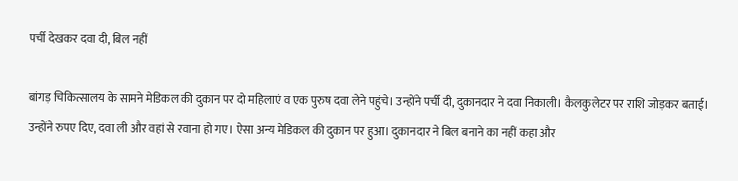पर्ची देखकर दवा दी, बिल नहीं

बांगड़ चिकित्सालय के सामने मेडिकल की दुकान पर दो महिलाएं व एक पुरुष दवा लेने पहुंचे। उन्होंने पर्ची दी, दुकानदार ने दवा निकाली। कैलकुलेटर पर राशि जोड़कर बताई। उन्होंने रुपए दिए, दवा ली और वहां से रवाना हो गए। ऐसा अन्य मेडिकल की दुकान पर हुआ। दुकानदार ने बिल बनाने का नहीं कहा और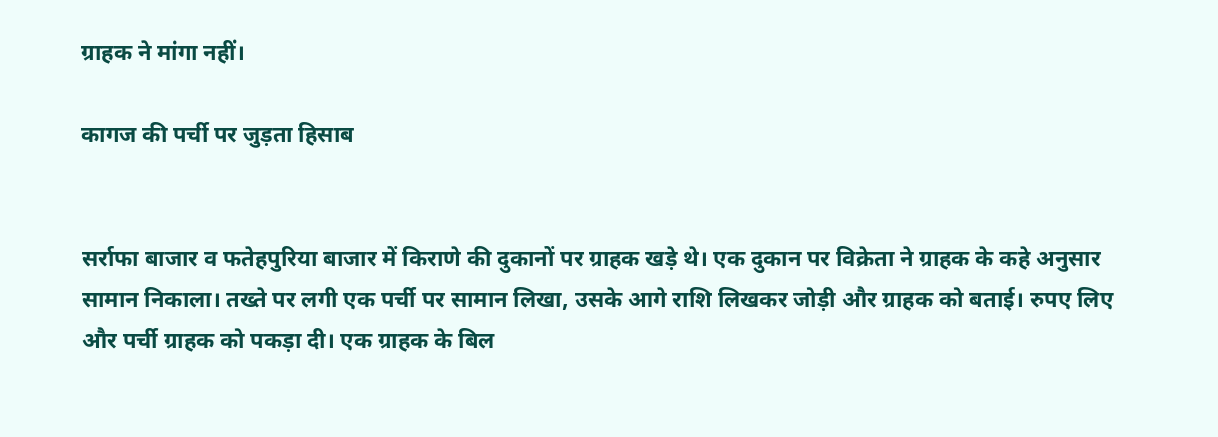ग्राहक ने मांगा नहीं।

कागज की पर्ची पर जुड़ता हिसाब


सर्राफा बाजार व फतेहपुरिया बाजार में किराणे की दुकानों पर ग्राहक खड़े थे। एक दुकान पर विक्रेता ने ग्राहक के कहे अनुसार सामान निकाला। तख्ते पर लगी एक पर्ची पर सामान लिखा, उसके आगे राशि लिखकर जोड़ी और ग्राहक को बताई। रुपए लिए और पर्ची ग्राहक को पकड़ा दी। एक ग्राहक के बिल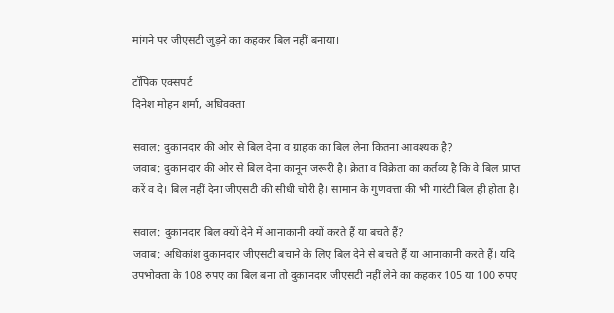मांगने पर जीएसटी जुड़ने का कहकर बिल नहीं बनाया।

टॉपिक एक्सपर्ट
दिनेश मोहन शर्मा, अधिवक्ता

सवाल: दुकानदार की ओर से बिल देना व ग्राहक का बिल लेना कितना आवश्यक है?
जवाब: दुकानदार की ओर से बिल देना कानून जरूरी है। क्रेता व विक्रेता का कर्तव्य है कि वे बिल प्राप्त करें व दे। बिल नहीं देना जीएसटी की सीधी चोरी है। सामान के गुणवत्ता की भी गारंटी बिल ही होता है।

सवाल: दुकानदार बिल क्यों देने में आनाकानी क्यों करते हैं या बचते हैं?
जवाब: अधिकांश दुकानदार जीएसटी बचाने के लिए बिल देने से बचते हैं या आनाकानी करते हैं। यदि उपभोक्ता के 108 रुपए का बिल बना तो दुकानदार जीएसटी नहीं लेने का कहकर 105 या 100 रुपए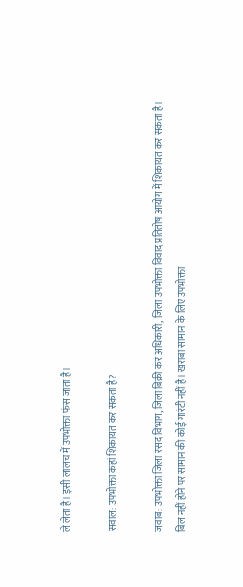ले लेता है। इसी लालच में उपभोक्ता फंस जाता है।

सवाल: उपभोक्ता कहां शिकायत कर सकता है?

जवाब: उपभोक्ता जिला रसद विभाग, जिला बिक्री कर अधिकारी, जिला उपभोक्ता विवाद प्रतितोष आयोग में शिकायत कर सकता है। बिल नहीं होने पर सामान की कोई गारंटी नहीं है। खराबा सामान के लिए उपभोक्ता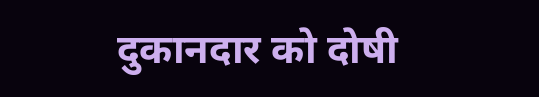दुकानदार को दोषी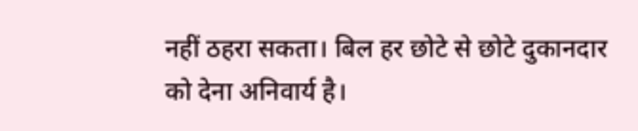नहीं ठहरा सकता। बिल हर छोटे से छोटे दुकानदार को देना अनिवार्य है।